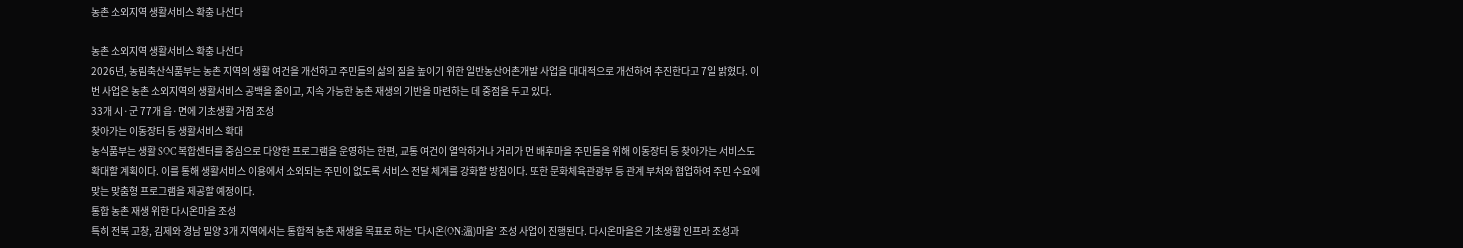농촌 소외지역 생활서비스 확충 나선다

농촌 소외지역 생활서비스 확충 나선다
2026년, 농림축산식품부는 농촌 지역의 생활 여건을 개선하고 주민들의 삶의 질을 높이기 위한 일반농산어촌개발 사업을 대대적으로 개선하여 추진한다고 7일 밝혔다. 이번 사업은 농촌 소외지역의 생활서비스 공백을 줄이고, 지속 가능한 농촌 재생의 기반을 마련하는 데 중점을 두고 있다.
33개 시·군 77개 읍·면에 기초생활 거점 조성
찾아가는 이동장터 등 생활서비스 확대
농식품부는 생활 SOC 복합센터를 중심으로 다양한 프로그램을 운영하는 한편, 교통 여건이 열악하거나 거리가 먼 배후마을 주민들을 위해 이동장터 등 찾아가는 서비스도 확대할 계획이다. 이를 통해 생활서비스 이용에서 소외되는 주민이 없도록 서비스 전달 체계를 강화할 방침이다. 또한 문화체육관광부 등 관계 부처와 협업하여 주민 수요에 맞는 맞춤형 프로그램을 제공할 예정이다.
통합 농촌 재생 위한 다시온마을 조성
특히 전북 고창, 김제와 경남 밀양 3개 지역에서는 통합적 농촌 재생을 목표로 하는 '다시온(ON:溫)마을' 조성 사업이 진행된다. 다시온마을은 기초생활 인프라 조성과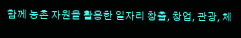함께 농촌 자원을 활용한 일자리 창출, 창업, 관광, 체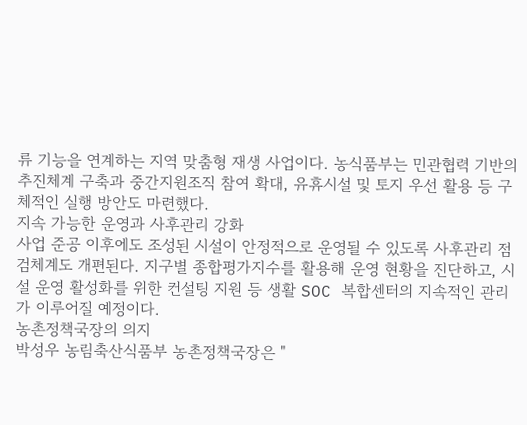류 기능을 연계하는 지역 맞춤형 재생 사업이다. 농식품부는 민관협력 기반의 추진체계 구축과 중간지원조직 참여 확대, 유휴시설 및 토지 우선 활용 등 구체적인 실행 방안도 마련했다.
지속 가능한 운영과 사후관리 강화
사업 준공 이후에도 조성된 시설이 안정적으로 운영될 수 있도록 사후관리 점검체계도 개편된다. 지구별 종합평가지수를 활용해 운영 현황을 진단하고, 시설 운영 활성화를 위한 컨설팅 지원 등 생활 SOC 복합센터의 지속적인 관리가 이루어질 예정이다.
농촌정책국장의 의지
박성우 농림축산식품부 농촌정책국장은 "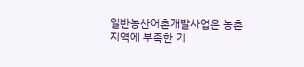일반농산어촌개발사업은 농촌 지역에 부족한 기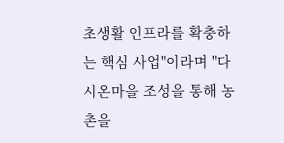초생활 인프라를 확충하는 핵심 사업"이라며 "다시온마을 조성을 통해 농촌을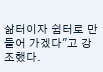삶터이자 쉼터로 만들어 가겠다"고 강조했다.